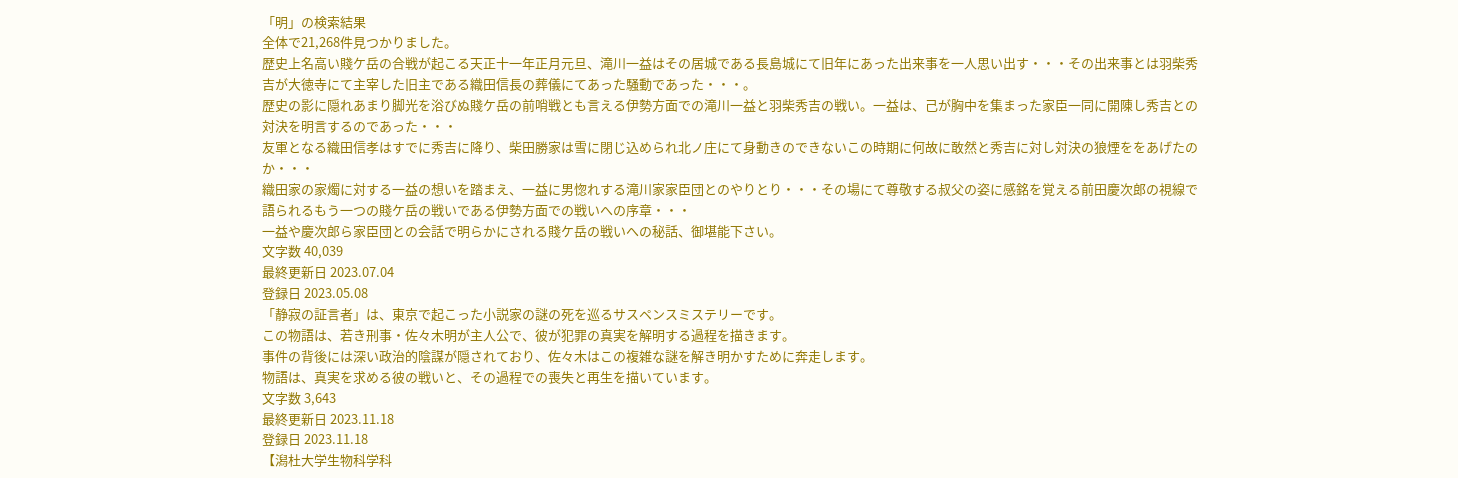「明」の検索結果
全体で21,268件見つかりました。
歴史上名高い賤ケ岳の合戦が起こる天正十一年正月元旦、滝川一益はその居城である長島城にて旧年にあった出来事を一人思い出す・・・その出来事とは羽柴秀吉が大徳寺にて主宰した旧主である織田信長の葬儀にてあった騒動であった・・・。
歴史の影に隠れあまり脚光を浴びぬ賤ケ岳の前哨戦とも言える伊勢方面での滝川一益と羽柴秀吉の戦い。一益は、己が胸中を集まった家臣一同に開陳し秀吉との対決を明言するのであった・・・
友軍となる織田信孝はすでに秀吉に降り、柴田勝家は雪に閉じ込められ北ノ庄にて身動きのできないこの時期に何故に敢然と秀吉に対し対決の狼煙ををあげたのか・・・
織田家の家燭に対する一益の想いを踏まえ、一益に男惚れする滝川家家臣団とのやりとり・・・その場にて尊敬する叔父の姿に感銘を覚える前田慶次郎の視線で語られるもう一つの賤ケ岳の戦いである伊勢方面での戦いへの序章・・・
一益や慶次郎ら家臣団との会話で明らかにされる賤ケ岳の戦いへの秘話、御堪能下さい。
文字数 40,039
最終更新日 2023.07.04
登録日 2023.05.08
「静寂の証言者」は、東京で起こった小説家の謎の死を巡るサスペンスミステリーです。
この物語は、若き刑事・佐々木明が主人公で、彼が犯罪の真実を解明する過程を描きます。
事件の背後には深い政治的陰謀が隠されており、佐々木はこの複雑な謎を解き明かすために奔走します。
物語は、真実を求める彼の戦いと、その過程での喪失と再生を描いています。
文字数 3,643
最終更新日 2023.11.18
登録日 2023.11.18
【潟杜大学生物科学科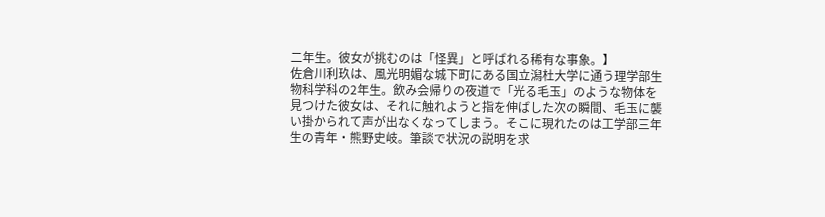二年生。彼女が挑むのは「怪異」と呼ばれる稀有な事象。】
佐倉川利玖は、風光明媚な城下町にある国立潟杜大学に通う理学部生物科学科の2年生。飲み会帰りの夜道で「光る毛玉」のような物体を見つけた彼女は、それに触れようと指を伸ばした次の瞬間、毛玉に襲い掛かられて声が出なくなってしまう。そこに現れたのは工学部三年生の青年・熊野史岐。筆談で状況の説明を求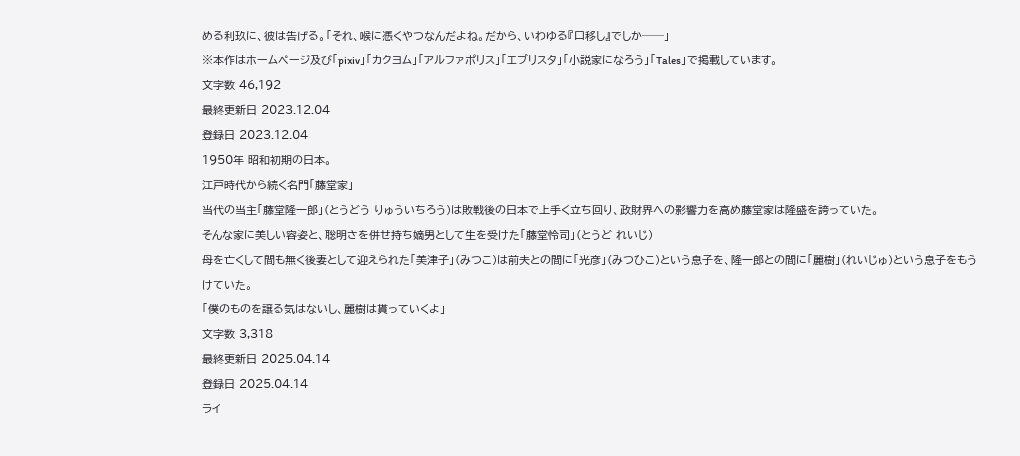める利玖に、彼は告げる。「それ、喉に憑くやつなんだよね。だから、いわゆる『口移し』でしか──」
※本作はホームページ及び「pixiv」「カクヨム」「アルファポリス」「エブリスタ」「小説家になろう」「Tales」で掲載しています。
文字数 46,192
最終更新日 2023.12.04
登録日 2023.12.04
1950年 昭和初期の日本。
江戸時代から続く名門「藤堂家」
当代の当主「藤堂隆一郎」(とうどう りゅういちろう)は敗戦後の日本で上手く立ち回り、政財界への影響力を高め藤堂家は隆盛を誇っていた。
そんな家に美しい容姿と、聡明さを併せ持ち嫡男として生を受けた「藤堂怜司」(とうど れいじ)
母を亡くして間も無く後妻として迎えられた「美津子」(みつこ)は前夫との間に「光彦」(みつひこ)という息子を、隆一郎との間に「麗樹」(れいじゅ)という息子をもうけていた。
「僕のものを譲る気はないし、麗樹は貰っていくよ」
文字数 3,318
最終更新日 2025.04.14
登録日 2025.04.14
ライ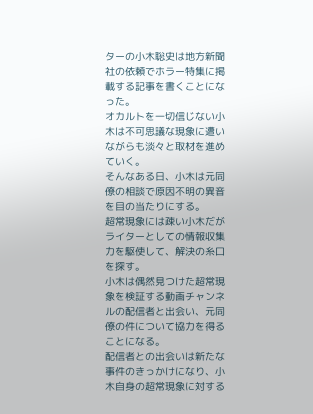ターの小木聡史は地方新聞社の依頼でホラー特集に掲載する記事を書くことになった。
オカルトを一切信じない小木は不可思議な現象に遭いながらも淡々と取材を進めていく。
そんなある日、小木は元同僚の相談で原因不明の異音を目の当たりにする。
超常現象には疎い小木だがライターとしての情報収集力を駆使して、解決の糸口を探す。
小木は偶然見つけた超常現象を検証する動画チャンネルの配信者と出会い、元同僚の件について協力を得ることになる。
配信者との出会いは新たな事件のきっかけになり、小木自身の超常現象に対する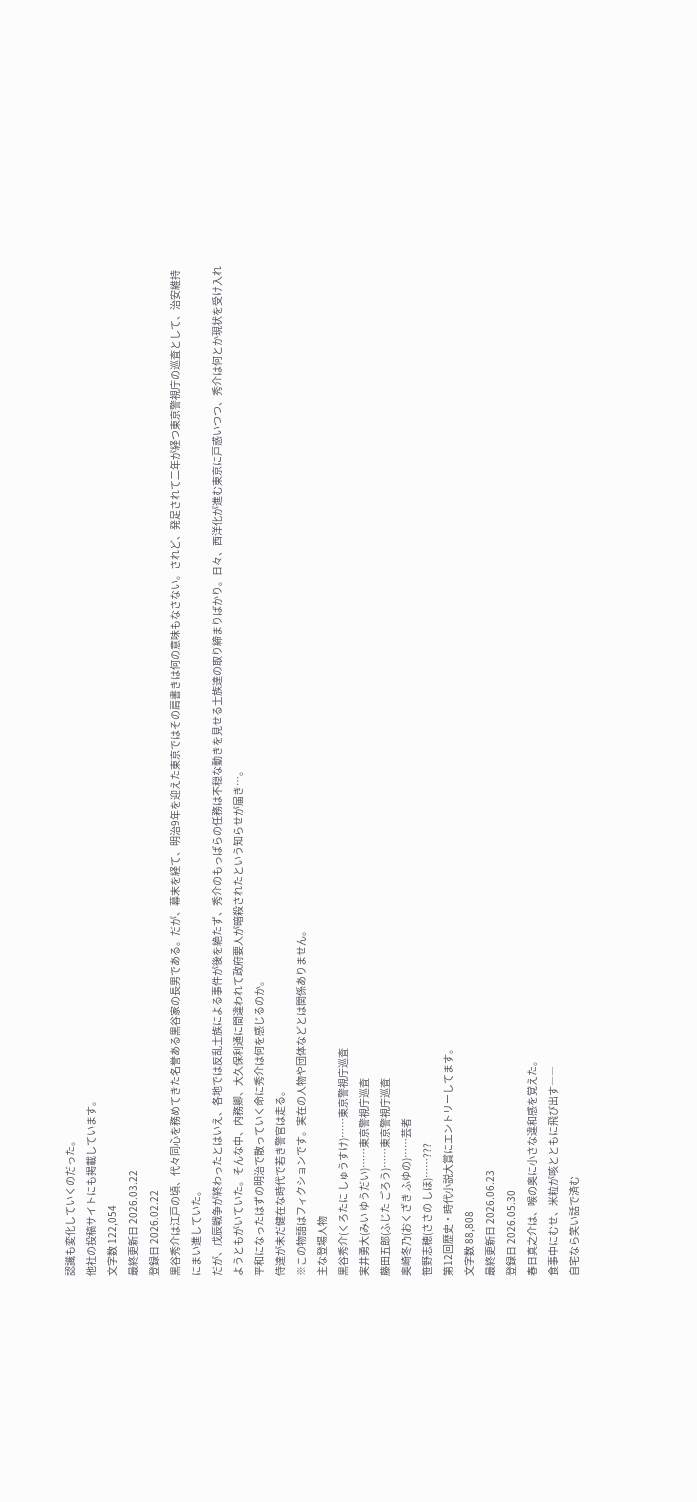認識も変化していくのだった。
他社の投稿サイトにも掲載しています。
文字数 122,054
最終更新日 2026.03.22
登録日 2026.02.22
黒谷秀介は江戸の頃、代々同心を務めてきた名誉ある黒谷家の長男である。だが、幕末を経て、明治9年を迎えた東京ではその肩書きは何の意味もなさない。されど、発足されて二年が経つ東京警視庁の巡査として、治安維持にまい進していた。
だが、戊辰戦争が終わったとはいえ、各地では反乱士族による事件が後を絶たず、秀介のもっぱらの任務は不穏な動きを見せる士族達の取り締まりばかり。日々、西洋化が進む東京に戸惑いつつ、秀介は何とか現状を受け入れようともがいていた。そんな中、内務卿、大久保利通に間違われて政府要人が暗殺されたという知らせが届き…。
平和になったはずの明治で散っていく命に秀介は何を感じるのか。
侍達が未だ健在な時代で若き警官は走る。
※この物語はフィクションです。実在の人物や団体などとは関係ありません。
主な登場人物
黒谷秀介(くろたに しゅうすけ)……東京警視庁巡査
実井勇大(みい ゆうだい)……東京警視庁巡査
藤田五郎(ふじた ごろう)……東京警視庁巡査
奥崎冬乃(おくざき ふゆの)……芸者
笹野志穂(ささの しほ)……???
第12回歴史・時代小説大賞にエントリーしてます。
文字数 88,808
最終更新日 2026.06.23
登録日 2026.05.30
春日真之介は、喉の奥に小さな違和感を覚えた。
食事中にむせ、米粒が咳とともに飛び出す――
自宅なら笑い話で済む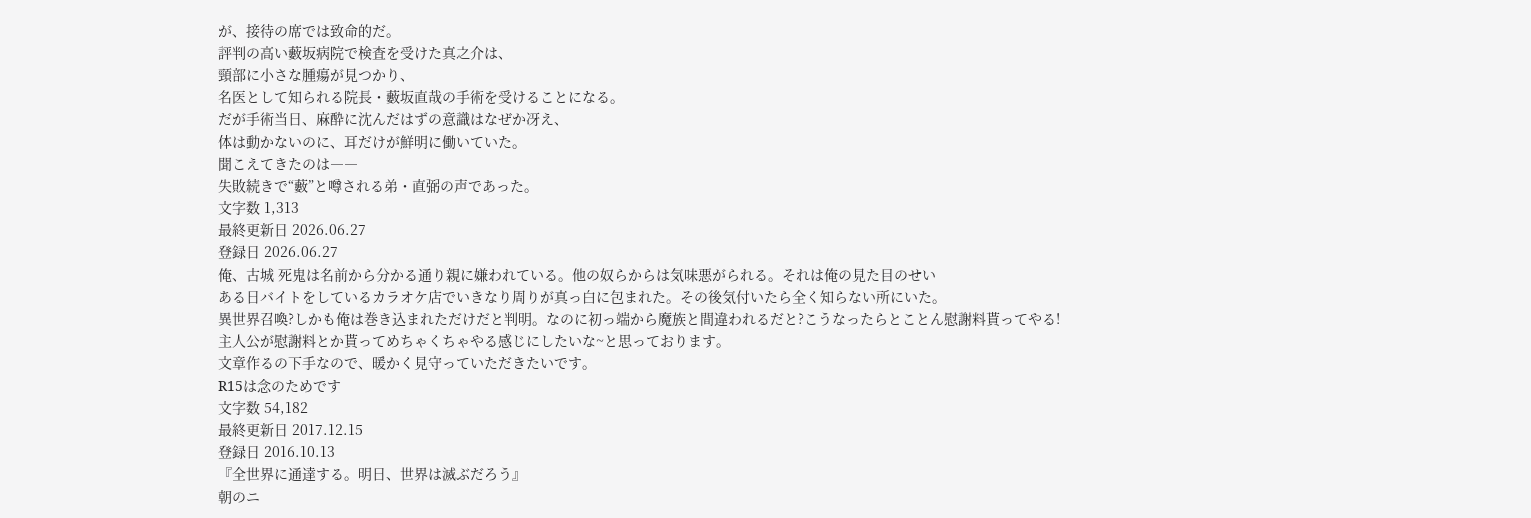が、接待の席では致命的だ。
評判の高い藪坂病院で検査を受けた真之介は、
頸部に小さな腫瘍が見つかり、
名医として知られる院長・藪坂直哉の手術を受けることになる。
だが手術当日、麻酔に沈んだはずの意識はなぜか冴え、
体は動かないのに、耳だけが鮮明に働いていた。
聞こえてきたのは――
失敗続きで“藪”と噂される弟・直弼の声であった。
文字数 1,313
最終更新日 2026.06.27
登録日 2026.06.27
俺、古城 死鬼は名前から分かる通り親に嫌われている。他の奴らからは気味悪がられる。それは俺の見た目のせい
ある日バイトをしているカラオケ店でいきなり周りが真っ白に包まれた。その後気付いたら全く知らない所にいた。
異世界召喚?しかも俺は巻き込まれただけだと判明。なのに初っ端から魔族と間違われるだと?こうなったらとことん慰謝料貰ってやる!
主人公が慰謝料とか貰ってめちゃくちゃやる感じにしたいな~と思っております。
文章作るの下手なので、暖かく見守っていただきたいです。
R15は念のためです
文字数 54,182
最終更新日 2017.12.15
登録日 2016.10.13
『全世界に通達する。明日、世界は滅ぶだろう』
朝のニ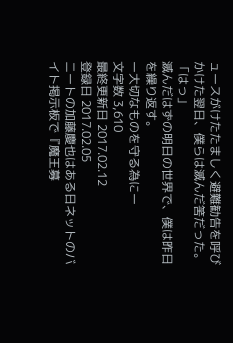ュースがけたたましく避難勧告を呼びかけた翌日、僕らは滅んだ筈だった。
「はっ」
滅んだはずの明日の世界で、僕は昨日を繰り返す。
ー大切なものを守る為にー
文字数 3,610
最終更新日 2017.02.12
登録日 2017.02.05
ニートの加藤慶也はある日ネットのバイト掲示板で『魔王募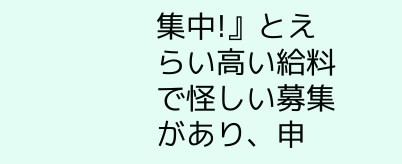集中!』とえらい高い給料で怪しい募集があり、申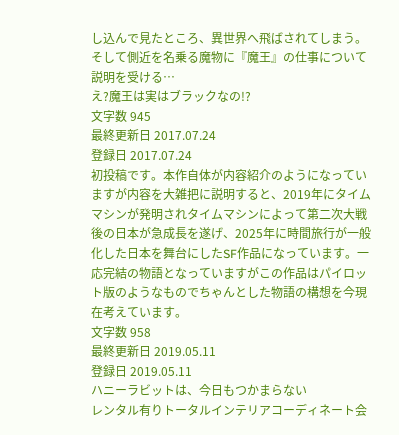し込んで見たところ、異世界へ飛ばされてしまう。そして側近を名乗る魔物に『魔王』の仕事について説明を受ける…
え?魔王は実はブラックなの!?
文字数 945
最終更新日 2017.07.24
登録日 2017.07.24
初投稿です。本作自体が内容紹介のようになっていますが内容を大雑把に説明すると、2019年にタイムマシンが発明されタイムマシンによって第二次大戦後の日本が急成長を遂げ、2025年に時間旅行が一般化した日本を舞台にしたSF作品になっています。一応完結の物語となっていますがこの作品はパイロット版のようなものでちゃんとした物語の構想を今現在考えています。
文字数 958
最終更新日 2019.05.11
登録日 2019.05.11
ハニーラビットは、今日もつかまらない
レンタル有りトータルインテリアコーディネート会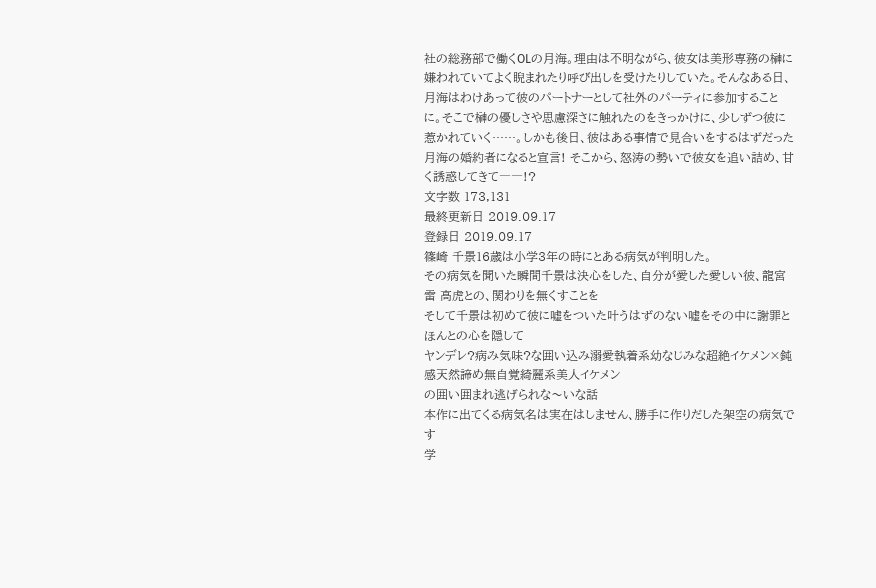社の総務部で働くOLの月海。理由は不明ながら、彼女は美形専務の榊に嫌われていてよく睨まれたり呼び出しを受けたりしていた。そんなある日、月海はわけあって彼のパートナーとして社外のパーティに参加することに。そこで榊の優しさや思慮深さに触れたのをきっかけに、少しずつ彼に惹かれていく……。しかも後日、彼はある事情で見合いをするはずだった月海の婚約者になると宣言! そこから、怒涛の勢いで彼女を追い詰め、甘く誘惑してきて――!?
文字数 173,131
最終更新日 2019.09.17
登録日 2019.09.17
篠崎 千景16歳は小学3年の時にとある病気が判明した。
その病気を聞いた瞬間千景は決心をした、自分が愛した愛しい彼、龍宮雷 高虎との、関わりを無くすことを
そして千景は初めて彼に嘘をついた叶うはずのない嘘をその中に謝罪とほんとの心を隠して
ヤンデレ?病み気味?な囲い込み溺愛執着系幼なじみな超絶イケメン×鈍感天然諦め無自覚綺麗系美人イケメン
の囲い囲まれ逃げられな〜いな話
本作に出てくる病気名は実在はしません、勝手に作りだした架空の病気です
学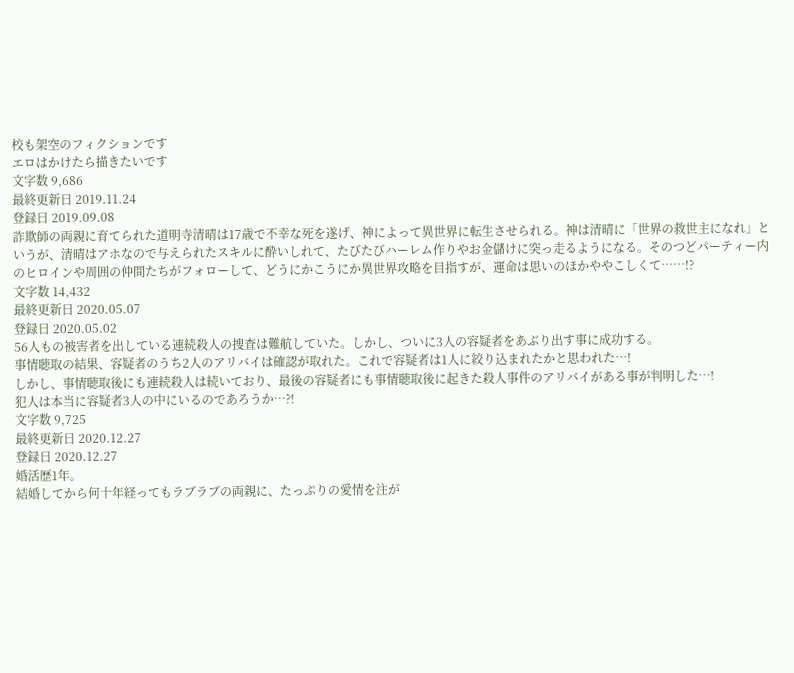校も架空のフィクションです
エロはかけたら描きたいです
文字数 9,686
最終更新日 2019.11.24
登録日 2019.09.08
詐欺師の両親に育てられた道明寺清晴は17歳で不幸な死を遂げ、神によって異世界に転生させられる。神は清晴に「世界の救世主になれ」というが、清晴はアホなので与えられたスキルに酔いしれて、たびたびハーレム作りやお金儲けに突っ走るようになる。そのつどパーティー内のヒロインや周囲の仲間たちがフォローして、どうにかこうにか異世界攻略を目指すが、運命は思いのほかややこしくて……!?
文字数 14,432
最終更新日 2020.05.07
登録日 2020.05.02
56人もの被害者を出している連続殺人の捜査は難航していた。しかし、ついに3人の容疑者をあぶり出す事に成功する。
事情聴取の結果、容疑者のうち2人のアリバイは確認が取れた。これで容疑者は1人に絞り込まれたかと思われた…!
しかし、事情聴取後にも連続殺人は続いており、最後の容疑者にも事情聴取後に起きた殺人事件のアリバイがある事が判明した…!
犯人は本当に容疑者3人の中にいるのであろうか…?!
文字数 9,725
最終更新日 2020.12.27
登録日 2020.12.27
婚活歴1年。
結婚してから何十年経ってもラブラブの両親に、たっぷりの愛情を注が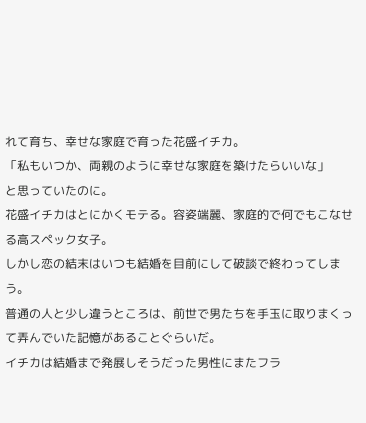れて育ち、幸せな家庭で育った花盛イチカ。
「私もいつか、両親のように幸せな家庭を築けたらいいな」
と思っていたのに。
花盛イチカはとにかくモテる。容姿端麗、家庭的で何でもこなせる高スペック女子。
しかし恋の結末はいつも結婚を目前にして破談で終わってしまう。
普通の人と少し違うところは、前世で男たちを手玉に取りまくって弄んでいた記憶があることぐらいだ。
イチカは結婚まで発展しそうだった男性にまたフラ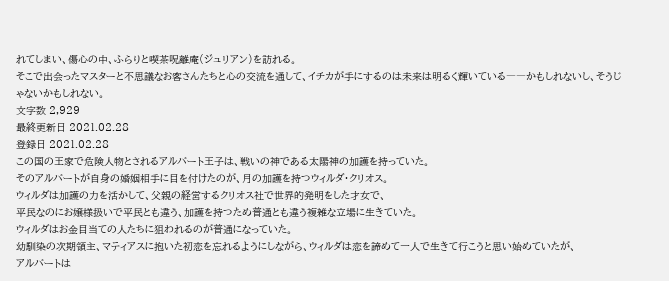れてしまい、傷心の中、ふらりと喫茶呪離庵(ジュリアン)を訪れる。
そこで出会ったマスターと不思議なお客さんたちと心の交流を通して、イチカが手にするのは未来は明るく輝いている――かもしれないし、そうじゃないかもしれない。
文字数 2,929
最終更新日 2021.02.28
登録日 2021.02.28
この国の王家で危険人物とされるアルバート王子は、戦いの神である太陽神の加護を持っていた。
そのアルバートが自身の婚姻相手に目を付けたのが、月の加護を持つウィルダ・クリオス。
ウィルダは加護の力を活かして、父親の経営するクリオス社で世界的発明をした才女で、
平民なのにお嬢様扱いで平民とも違う、加護を持つため普通とも違う複雑な立場に生きていた。
ウィルダはお金目当ての人たちに狙われるのが普通になっていた。
幼馴染の次期領主、マティアスに抱いた初恋を忘れるようにしながら、ウィルダは恋を諦めて一人で生きて行こうと思い始めていたが、
アルバートは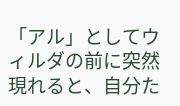「アル」としてウィルダの前に突然現れると、自分た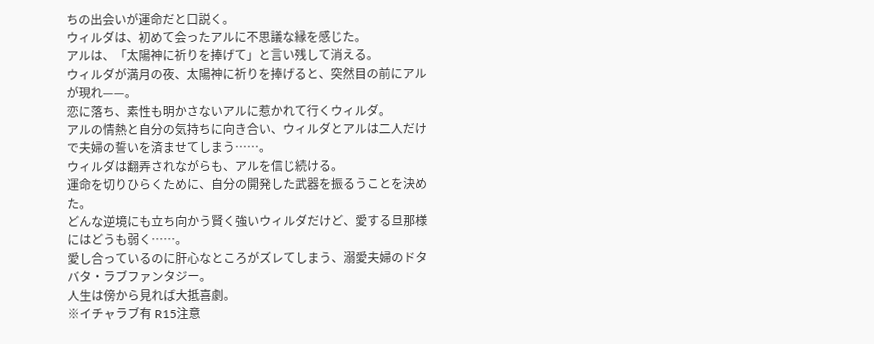ちの出会いが運命だと口説く。
ウィルダは、初めて会ったアルに不思議な縁を感じた。
アルは、「太陽神に祈りを捧げて」と言い残して消える。
ウィルダが満月の夜、太陽神に祈りを捧げると、突然目の前にアルが現れ——。
恋に落ち、素性も明かさないアルに惹かれて行くウィルダ。
アルの情熱と自分の気持ちに向き合い、ウィルダとアルは二人だけで夫婦の誓いを済ませてしまう……。
ウィルダは翻弄されながらも、アルを信じ続ける。
運命を切りひらくために、自分の開発した武器を振るうことを決めた。
どんな逆境にも立ち向かう賢く強いウィルダだけど、愛する旦那様にはどうも弱く……。
愛し合っているのに肝心なところがズレてしまう、溺愛夫婦のドタバタ・ラブファンタジー。
人生は傍から見れば大抵喜劇。
※イチャラブ有 R15注意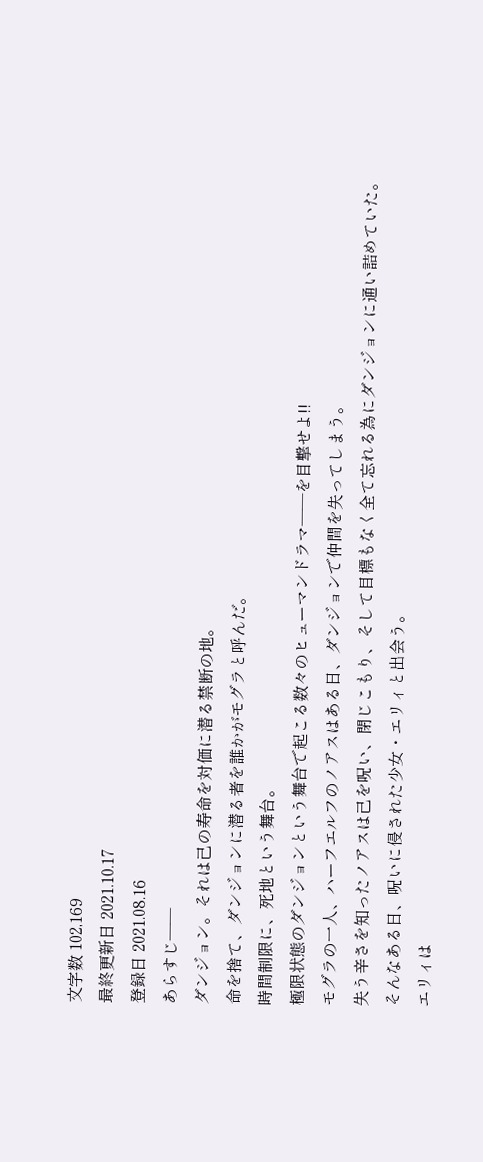文字数 102,169
最終更新日 2021.10.17
登録日 2021.08.16
あらすじ――
ダンジョン。それは己の寿命を対価に潜る禁断の地。
命を捨て、ダンジョンに潜る者を誰かがモグラと呼んだ。
時間制限に、死地という舞台。
極限状態のダンジョンという舞台で起こる数々のヒューマンドラマ――を目撃せよ!!
モグラの一人、ハーフエルフのノアスはある日、ダンジョンで仲間を失ってしまう。
失う辛さを知ったノアスは己を呪い、閉じこもり、そして目標もなく全て忘れる為にダンジョンに通い詰めていた。
そんなある日、呪いに侵された少女・エリィと出会う。
エリィは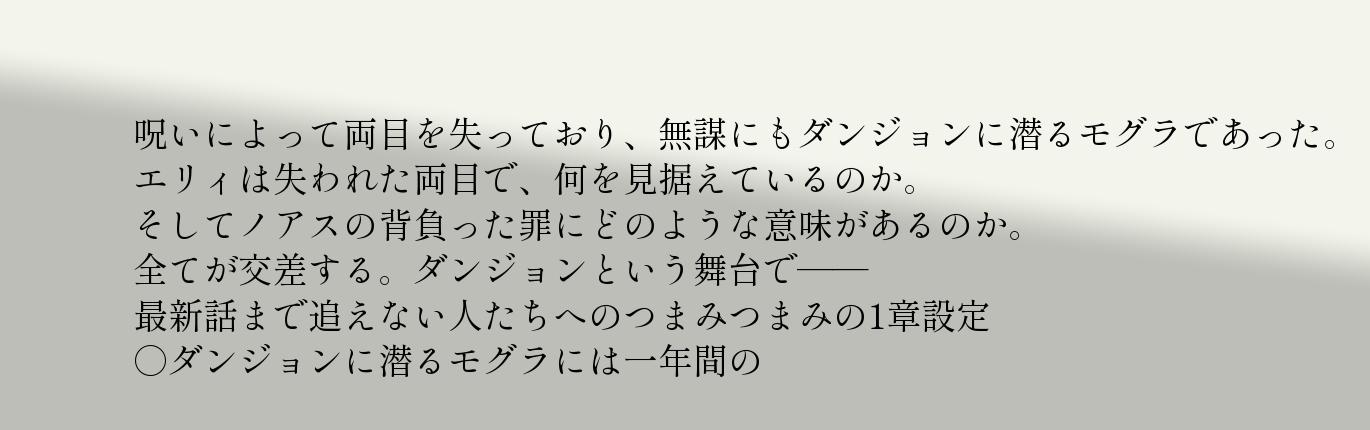呪いによって両目を失っており、無謀にもダンジョンに潜るモグラであった。
エリィは失われた両目で、何を見据えているのか。
そしてノアスの背負った罪にどのような意味があるのか。
全てが交差する。ダンジョンという舞台で――
最新話まで追えない人たちへのつまみつまみの1章設定
○ダンジョンに潜るモグラには一年間の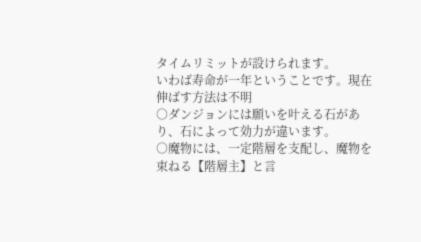タイムリミットが設けられます。
いわば寿命が一年ということです。現在伸ばす方法は不明
○ダンジョンには願いを叶える石があり、石によって効力が違います。
○魔物には、一定階層を支配し、魔物を束ねる【階層主】と言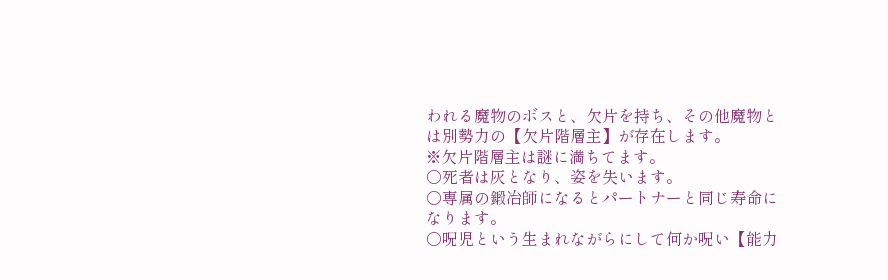われる魔物のボスと、欠片を持ち、その他魔物とは別勢力の【欠片階層主】が存在します。
※欠片階層主は謎に満ちてます。
○死者は灰となり、姿を失います。
○専属の鍛冶師になるとパートナーと同じ寿命になります。
○呪児という生まれながらにして何か呪い【能力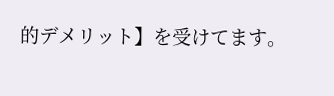的デメリット】を受けてます。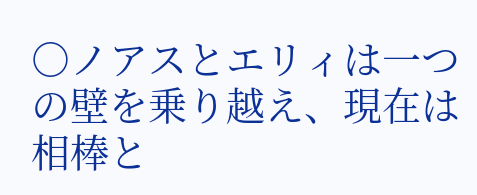○ノアスとエリィは一つの壁を乗り越え、現在は相棒と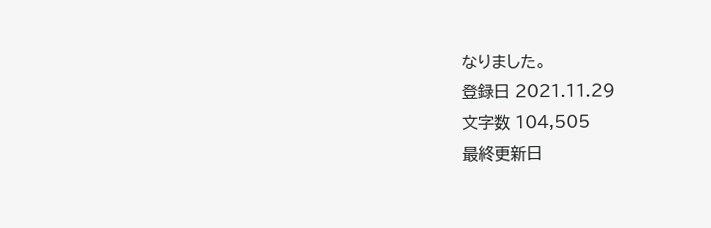なりました。
登録日 2021.11.29
文字数 104,505
最終更新日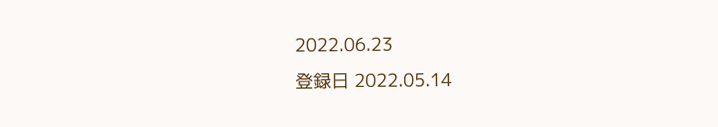2022.06.23
登録日 2022.05.14